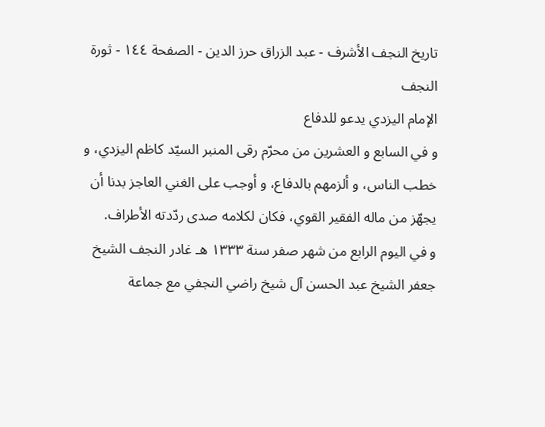تاريخ النجف الأشرف - عبد الزراق حرز الدين - الصفحة ١٤٤ - ثورة النجف
الإمام اليزدي يدعو للدفاع
و في السابع و العشرين من محرّم رقى المنبر السيّد كاظم اليزدي، و خطب الناس، و ألزمهم بالدفاع، و أوجب على الغني العاجز بدنا أن يجهّز من ماله الفقير القوي، فكان لكلامه صدى ردّدته الأطراف.
و في اليوم الرابع من شهر صفر سنة ١٣٣٣ هـ غادر النجف الشيخ جعفر الشيخ عبد الحسن آل شيخ راضي النجفي مع جماعة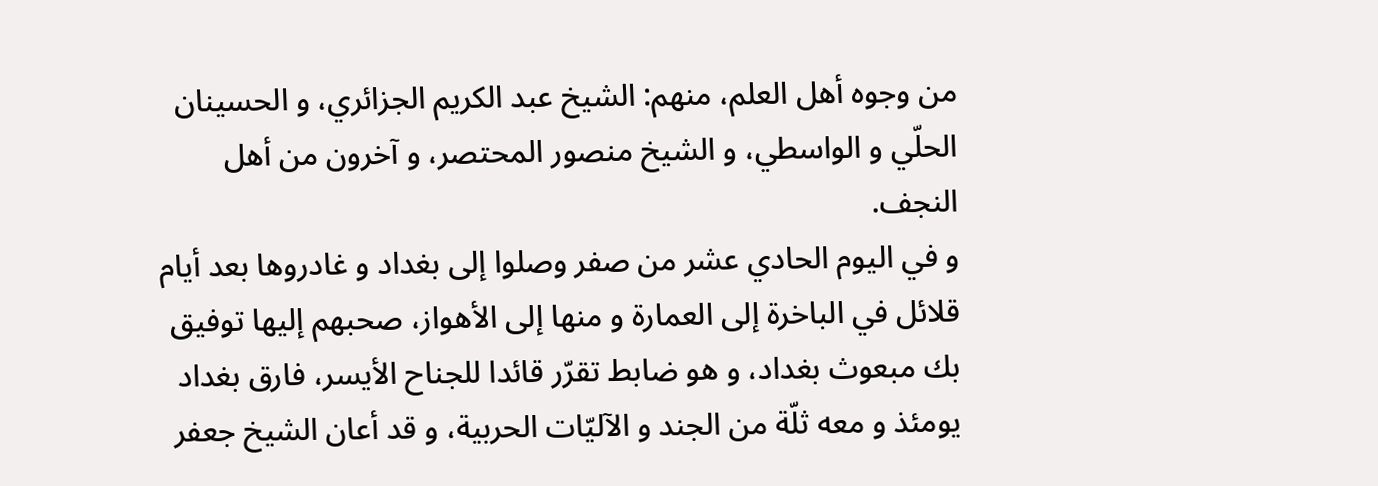من وجوه أهل العلم، منهم: الشيخ عبد الكريم الجزائري، و الحسينان الحلّي و الواسطي، و الشيخ منصور المحتصر، و آخرون من أهل النجف.
و في اليوم الحادي عشر من صفر وصلوا إلى بغداد و غادروها بعد أيام قلائل في الباخرة إلى العمارة و منها إلى الأهواز، صحبهم إليها توفيق بك مبعوث بغداد، و هو ضابط تقرّر قائدا للجناح الأيسر، فارق بغداد يومئذ و معه ثلّة من الجند و الآليّات الحربية، و قد أعان الشيخ جعفر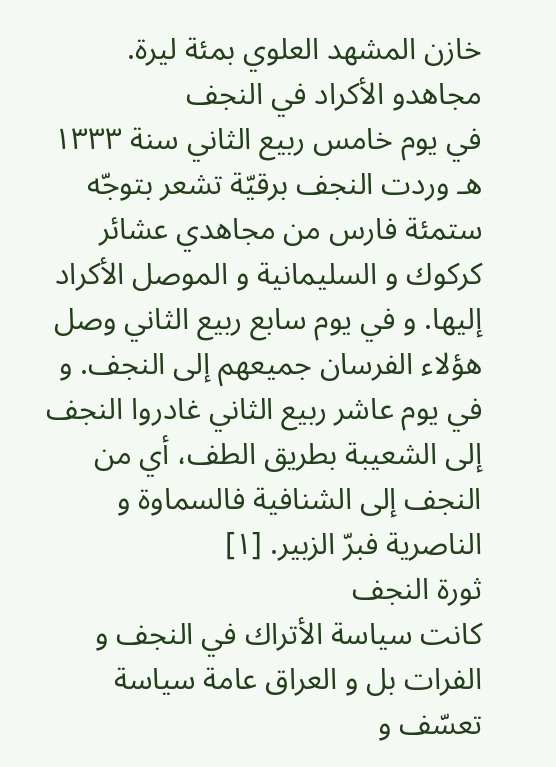خازن المشهد العلوي بمئة ليرة.
مجاهدو الأكراد في النجف
في يوم خامس ربيع الثاني سنة ١٣٣٣ هـ وردت النجف برقيّة تشعر بتوجّه ستمئة فارس من مجاهدي عشائر كركوك و السليمانية و الموصل الأكراد إليها. و في يوم سابع ربيع الثاني وصل هؤلاء الفرسان جميعهم إلى النجف. و في يوم عاشر ربيع الثاني غادروا النجف إلى الشعيبة بطريق الطف، أي من النجف إلى الشنافية فالسماوة و الناصرية فبرّ الزبير. [١]
ثورة النجف
كانت سياسة الأتراك في النجف و الفرات بل و العراق عامة سياسة تعسّف و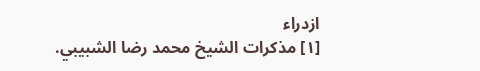ازدراء
[١] مذكرات الشيخ محمد رضا الشبيبي.